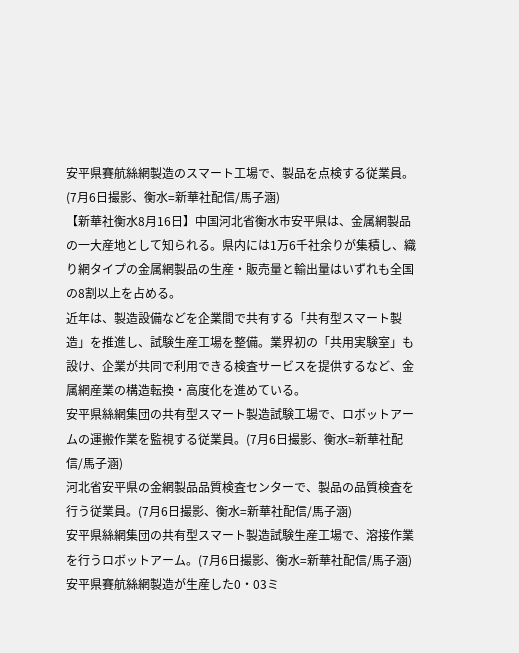安平県賽航絲網製造のスマート工場で、製品を点検する従業員。(7月6日撮影、衡水=新華社配信/馬子涵)
【新華社衡水8月16日】中国河北省衡水市安平県は、金属網製品の一大産地として知られる。県内には1万6千社余りが集積し、織り網タイプの金属網製品の生産・販売量と輸出量はいずれも全国の8割以上を占める。
近年は、製造設備などを企業間で共有する「共有型スマート製造」を推進し、試験生産工場を整備。業界初の「共用実験室」も設け、企業が共同で利用できる検査サービスを提供するなど、金属網産業の構造転換・高度化を進めている。
安平県絲網集団の共有型スマート製造試験工場で、ロボットアームの運搬作業を監視する従業員。(7月6日撮影、衡水=新華社配信/馬子涵)
河北省安平県の金網製品品質検査センターで、製品の品質検査を行う従業員。(7月6日撮影、衡水=新華社配信/馬子涵)
安平県絲網集団の共有型スマート製造試験生産工場で、溶接作業を行うロボットアーム。(7月6日撮影、衡水=新華社配信/馬子涵)
安平県賽航絲網製造が生産した0・03ミ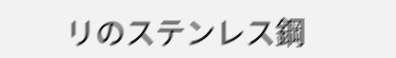リのステンレス鋼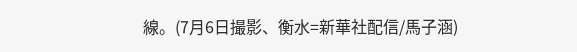線。(7月6日撮影、衡水=新華社配信/馬子涵)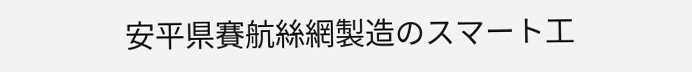安平県賽航絲網製造のスマート工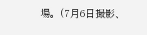場。(7月6日撮影、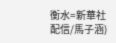衡水=新華社配信/馬子涵)